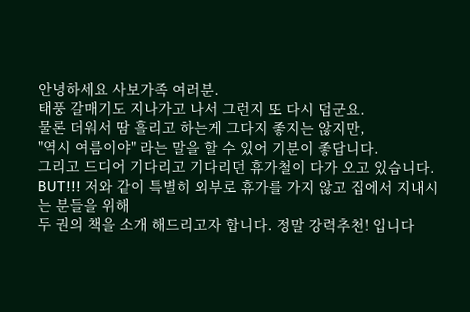안녕하세요 사보가족 여러분.
태풍 갈매기도 지나가고 나서 그런지 또 다시 덥군요.
물론 더워서 땀 흘리고 하는게 그다지 좋지는 않지만,
"역시 여름이야" 라는 말을 할 수 있어 기분이 좋답니다.
그리고 드디어 기다리고 기다리던 휴가철이 다가 오고 있습니다.
BUT!!! 저와 같이 특별히 외부로 휴가를 가지 않고 집에서 지내시는 분들을 위해
두 권의 책을 소개 해드리고자 합니다. 정말 강력추천! 입니다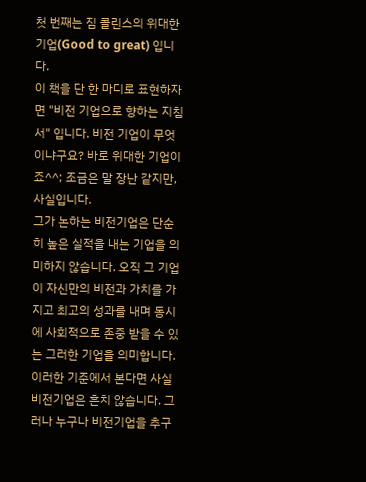첫 번째는 짐 콜린스의 위대한 기업(Good to great) 입니다.
이 책을 단 한 마디로 표현하자면 "비전 기업으로 향하는 지침서" 입니다. 비전 기업이 무엇이냐구요? 바로 위대한 기업이죠^^; 조금은 말 장난 같지만, 사실입니다.
그가 논하는 비전기업은 단순히 높은 실적을 내는 기업을 의미하지 않습니다. 오직 그 기업이 자신만의 비전과 가치를 가지고 최고의 성과를 내며 동시에 사회적으로 존중 받을 수 있는 그러한 기업을 의미합니다.
이러한 기준에서 본다면 사실 비전기업은 흔치 않습니다. 그러나 누구나 비전기업을 추구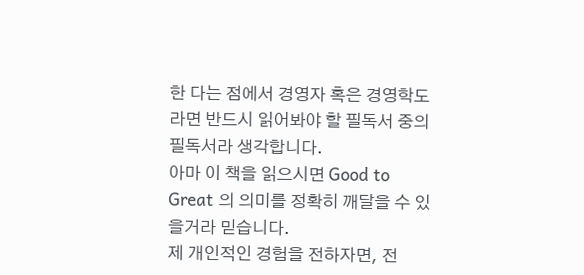한 다는 점에서 경영자 혹은 경영학도라면 반드시 읽어봐야 할 필독서 중의 필독서라 생각합니다.
아마 이 책을 읽으시면 Good to Great 의 의미를 정확히 깨달을 수 있을거라 믿습니다.
제 개인적인 경험을 전하자면, 전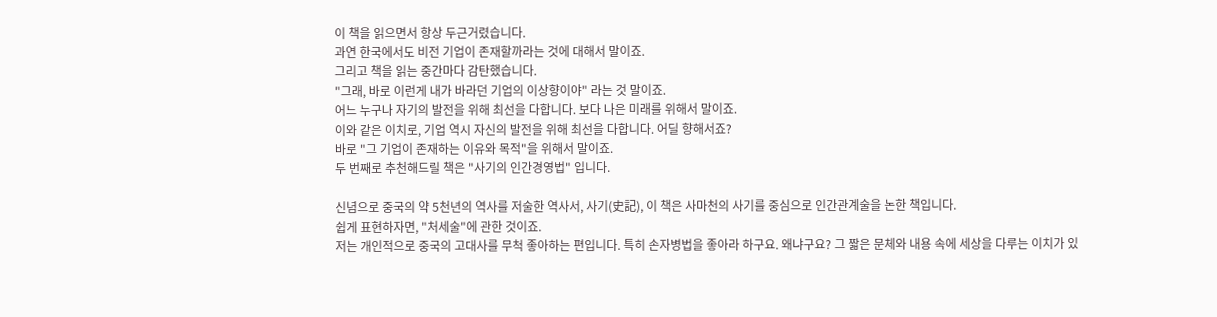이 책을 읽으면서 항상 두근거렸습니다.
과연 한국에서도 비전 기업이 존재할까라는 것에 대해서 말이죠.
그리고 책을 읽는 중간마다 감탄했습니다.
"그래, 바로 이런게 내가 바라던 기업의 이상향이야" 라는 것 말이죠.
어느 누구나 자기의 발전을 위해 최선을 다합니다. 보다 나은 미래를 위해서 말이죠.
이와 같은 이치로, 기업 역시 자신의 발전을 위해 최선을 다합니다. 어딜 향해서죠?
바로 "그 기업이 존재하는 이유와 목적"을 위해서 말이죠.
두 번째로 추천해드릴 책은 "사기의 인간경영법" 입니다.

신념으로 중국의 약 5천년의 역사를 저술한 역사서, 사기(史記), 이 책은 사마천의 사기를 중심으로 인간관계술을 논한 책입니다.
쉽게 표현하자면, "처세술"에 관한 것이죠.
저는 개인적으로 중국의 고대사를 무척 좋아하는 편입니다. 특히 손자병법을 좋아라 하구요. 왜냐구요? 그 짧은 문체와 내용 속에 세상을 다루는 이치가 있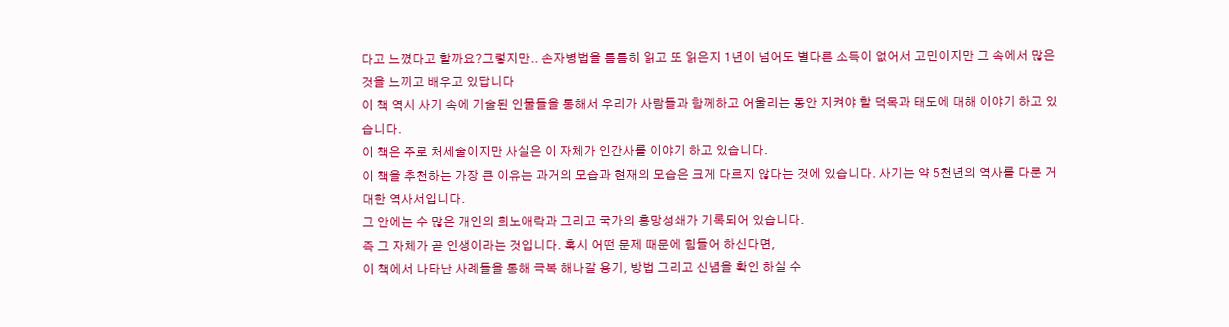다고 느꼈다고 할까요?그렇지만.. 손자병법을 틈틈히 읽고 또 읽은지 1년이 넘어도 별다른 소득이 없어서 고민이지만 그 속에서 많은 것을 느끼고 배우고 있답니다
이 책 역시 사기 속에 기술된 인물들을 통해서 우리가 사람들과 함께하고 어울리는 동안 지켜야 할 덕목과 태도에 대해 이야기 하고 있습니다.
이 책은 주로 처세술이지만 사실은 이 자체가 인간사를 이야기 하고 있습니다.
이 책을 추천하는 가장 큰 이유는 과거의 모습과 현재의 모습은 크게 다르지 않다는 것에 있습니다. 사기는 약 5천년의 역사를 다룬 거대한 역사서입니다.
그 안에는 수 많은 개인의 희노애락과 그리고 국가의 흥망성쇄가 기록되어 있습니다.
즉 그 자체가 곧 인생이라는 것입니다. 혹시 어떤 문제 때문에 힘들어 하신다면,
이 책에서 나타난 사례들을 통해 극복 해나갈 용기, 방법 그리고 신념을 확인 하실 수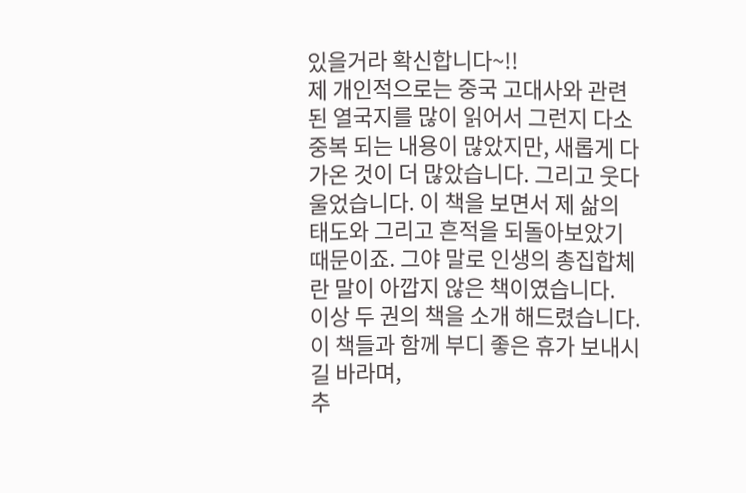있을거라 확신합니다~!!
제 개인적으로는 중국 고대사와 관련된 열국지를 많이 읽어서 그런지 다소 중복 되는 내용이 많았지만, 새롭게 다가온 것이 더 많았습니다. 그리고 웃다 울었습니다. 이 책을 보면서 제 삶의 태도와 그리고 흔적을 되돌아보았기 때문이죠. 그야 말로 인생의 총집합체란 말이 아깝지 않은 책이였습니다.
이상 두 권의 책을 소개 해드렸습니다.
이 책들과 함께 부디 좋은 휴가 보내시길 바라며,
추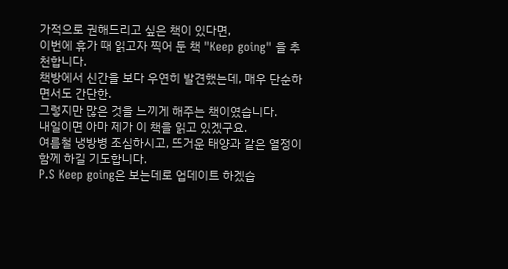가적으로 권해드리고 싶은 책이 있다면,
이번에 휴가 때 읽고자 찍어 둔 책 "Keep going" 을 추천합니다.
책방에서 신간을 보다 우연히 발견했는데, 매우 단순하면서도 간단한.
그렇지만 많은 것을 느끼게 해주는 책이였습니다.
내일이면 아마 제가 이 책을 읽고 있겠구요.
여름철 냉방병 조심하시고, 뜨거운 태양과 같은 열정이 함께 하길 기도합니다.
P.S Keep going은 보는데로 업데이트 하겠습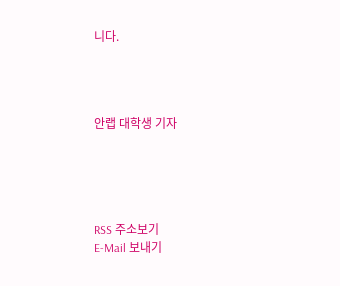니다.




안랩 대학생 기자





RSS 주소보기
E-Mail 보내기